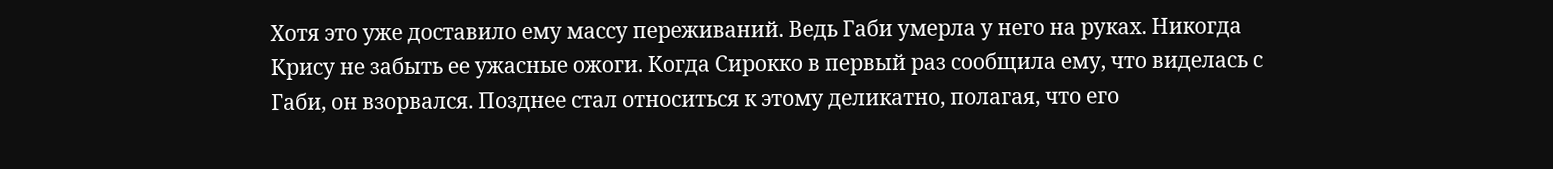Хотя это уже доставило ему массу переживаний. Ведь Габи умерла у него на руках. Никогда Крису не забыть ее ужасные ожоги. Когда Сирокко в первый раз сообщила ему, что виделась с Габи, он взорвался. Позднее стал относиться к этому деликатно, полагая, что его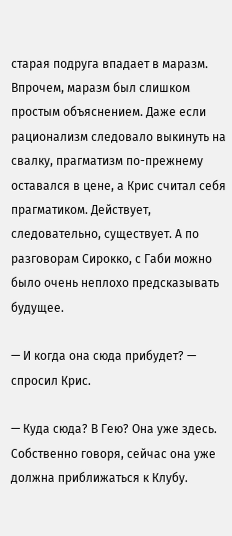старая подруга впадает в маразм. Впрочем, маразм был слишком простым объяснением. Даже если рационализм следовало выкинуть на свалку, прагматизм по-прежнему оставался в цене, а Крис считал себя прагматиком. Действует, следовательно, существует. А по разговорам Сирокко, с Габи можно было очень неплохо предсказывать будущее.

— И когда она сюда прибудет? — спросил Крис.

— Куда сюда? В Гею? Она уже здесь. Собственно говоря, сейчас она уже должна приближаться к Клубу.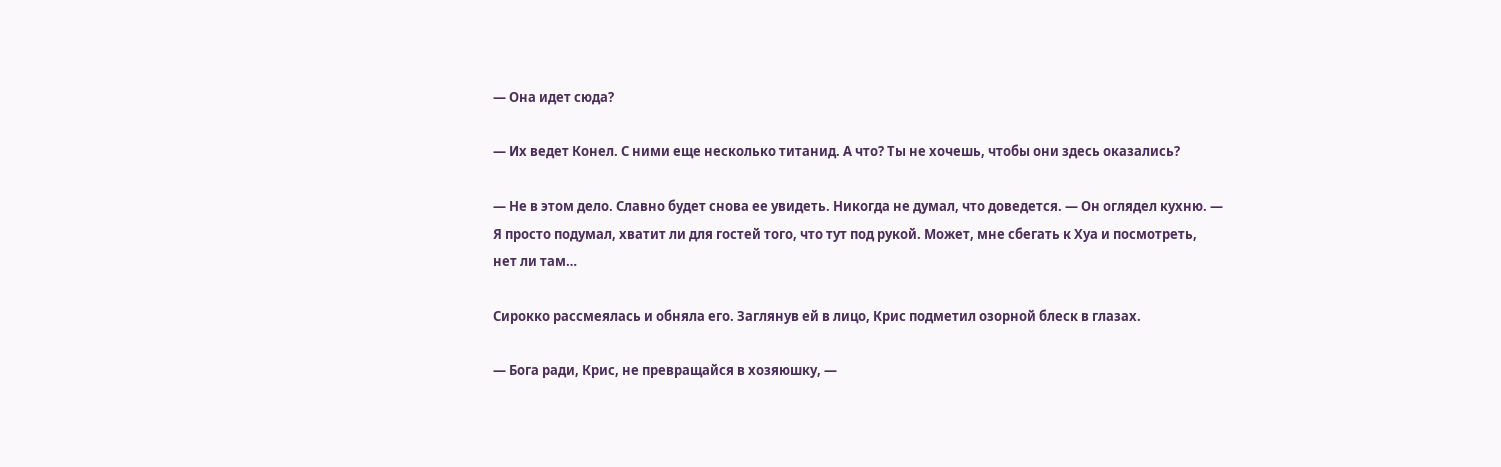— Она идет сюда?

— Их ведет Конел. С ними еще несколько титанид. А что? Ты не хочешь, чтобы они здесь оказались?

— Не в этом дело. Славно будет снова ее увидеть. Никогда не думал, что доведется. — Он оглядел кухню. — Я просто подумал, хватит ли для гостей того, что тут под рукой. Может, мне сбегать к Хуа и посмотреть, нет ли там…

Сирокко рассмеялась и обняла его. Заглянув ей в лицо, Крис подметил озорной блеск в глазах.

— Бога ради, Крис, не превращайся в хозяюшку, —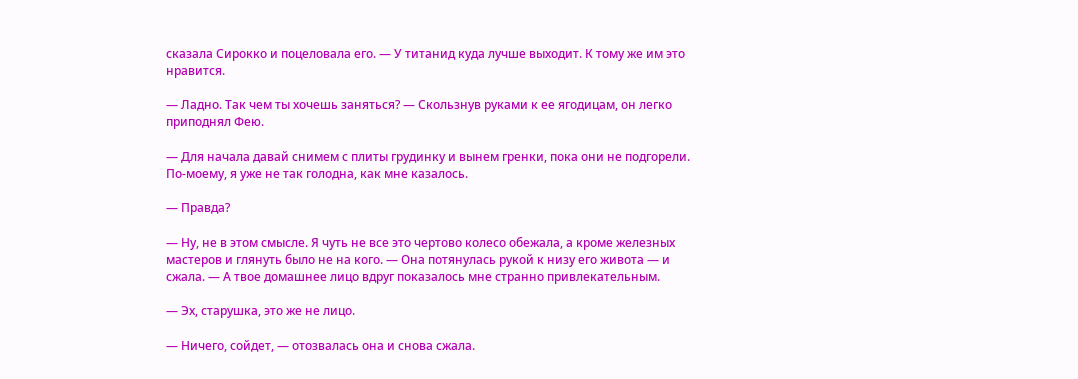сказала Сирокко и поцеловала его. — У титанид куда лучше выходит. К тому же им это нравится.

— Ладно. Так чем ты хочешь заняться? — Скользнув руками к ее ягодицам, он легко приподнял Фею.

— Для начала давай снимем с плиты грудинку и вынем гренки, пока они не подгорели. По-моему, я уже не так голодна, как мне казалось.

— Правда?

— Ну, не в этом смысле. Я чуть не все это чертово колесо обежала, а кроме железных мастеров и глянуть было не на кого. — Она потянулась рукой к низу его живота — и сжала. — А твое домашнее лицо вдруг показалось мне странно привлекательным.

— Эх, старушка, это же не лицо.

— Ничего, сойдет, — отозвалась она и снова сжала.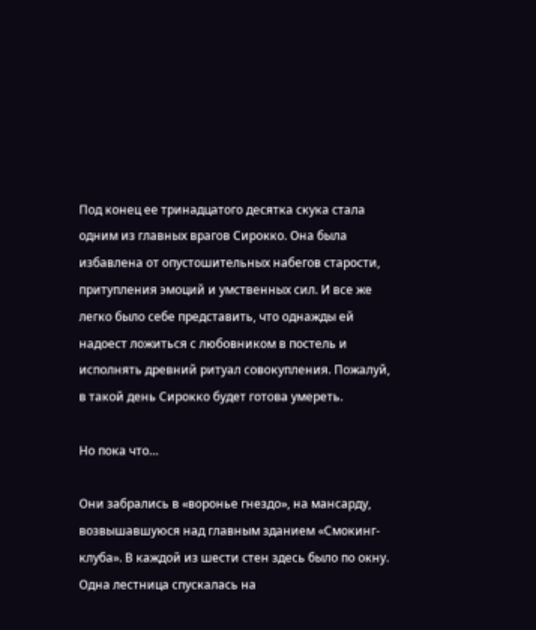Под конец ее тринадцатого десятка скука стала одним из главных врагов Сирокко. Она была избавлена от опустошительных набегов старости, притупления эмоций и умственных сил. И все же легко было себе представить, что однажды ей надоест ложиться с любовником в постель и исполнять древний ритуал совокупления. Пожалуй, в такой день Сирокко будет готова умереть.

Но пока что…

Они забрались в «воронье гнездо», на мансарду, возвышавшуюся над главным зданием «Смокинг-клуба». В каждой из шести стен здесь было по окну. Одна лестница спускалась на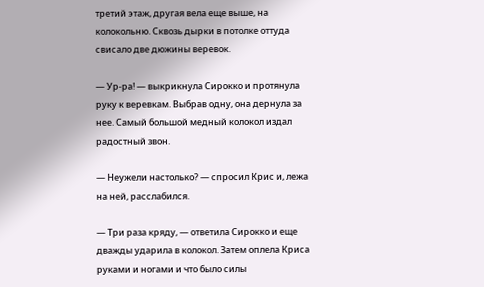третий этаж, другая вела еще выше, на колокольню. Сквозь дырки в потолке оттуда свисало две дюжины веревок.

— Ур-ра! — выкрикнула Сирокко и протянула руку к веревкам. Выбрав одну, она дернула за нее. Самый большой медный колокол издал радостный звон.

— Неужели настолько? — спросил Крис и, лежа на ней, расслабился.

— Три раза кряду, — ответила Сирокко и еще дважды ударила в колокол. Затем оплела Криса руками и ногами и что было силы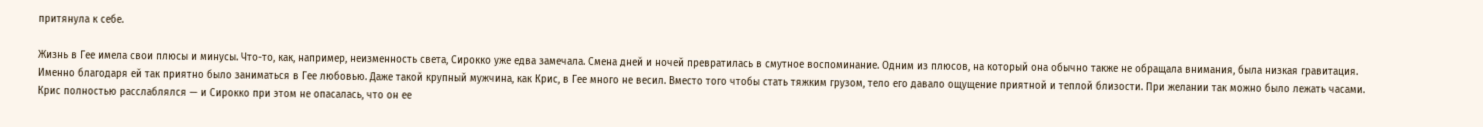притянула к себе.

Жизнь в Гее имела свои плюсы и минусы. Что-то, как, например, неизменность света, Сирокко уже едва замечала. Смена дней и ночей превратилась в смутное воспоминание. Одним из плюсов, на который она обычно также не обращала внимания, была низкая гравитация. Именно благодаря ей так приятно было заниматься в Гее любовью. Даже такой крупный мужчина, как Крис, в Гее много не весил. Вместо того чтобы стать тяжким грузом, тело его давало ощущение приятной и теплой близости. При желании так можно было лежать часами. Крис полностью расслаблялся — и Сирокко при этом не опасалась, что он ее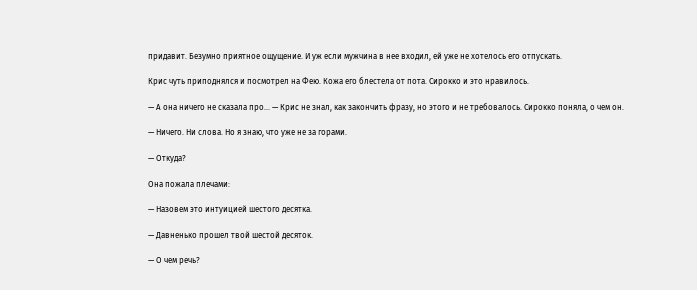придавит. Безумно приятное ощущение. И уж если мужчина в нее входил, ей уже не хотелось его отпускать.

Крис чуть приподнялся и посмотрел на Фею. Кожа его блестела от пота. Сирокко и это нравилось.

— А она ничего не сказала про… — Крис не знал, как закончить фразу, но этого и не требовалось. Сирокко поняла, о чем он.

— Ничего. Ни слова. Но я знаю, что уже не за горами.

— Откуда?

Она пожала плечами:

— Назовем это интуицией шестого десятка.

— Давненько прошел твой шестой десяток.

— О чем речь?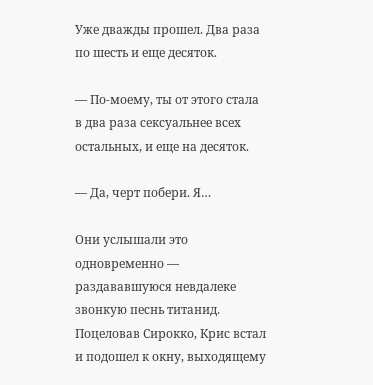Уже дважды прошел. Два раза по шесть и еще десяток.

— По-моему, ты от этого стала в два раза сексуальнее всех остальных, и еще на десяток.

— Да, черт побери. Я…

Они услышали это одновременно — раздававшуюся невдалеке звонкую песнь титанид. Поцеловав Сирокко, Крис встал и подошел к окну, выходящему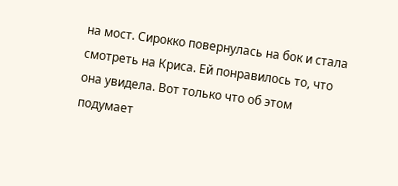на мост. Сирокко повернулась на бок и стала смотреть на Криса. Ей понравилось то, что она увидела. Вот только что об этом подумает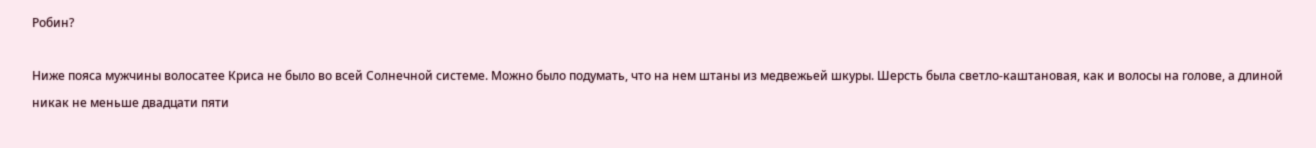Робин?

Ниже пояса мужчины волосатее Криса не было во всей Солнечной системе. Можно было подумать, что на нем штаны из медвежьей шкуры. Шерсть была светло-каштановая, как и волосы на голове, а длиной никак не меньше двадцати пяти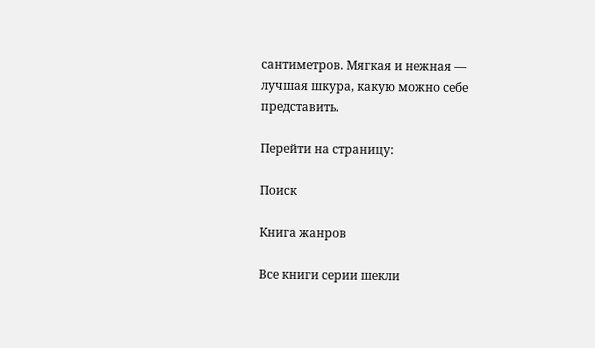сантиметров. Мягкая и нежная — лучшая шкура, какую можно себе представить.

Перейти на страницу:

Поиск

Книга жанров

Все книги серии шекли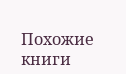Похожие книги